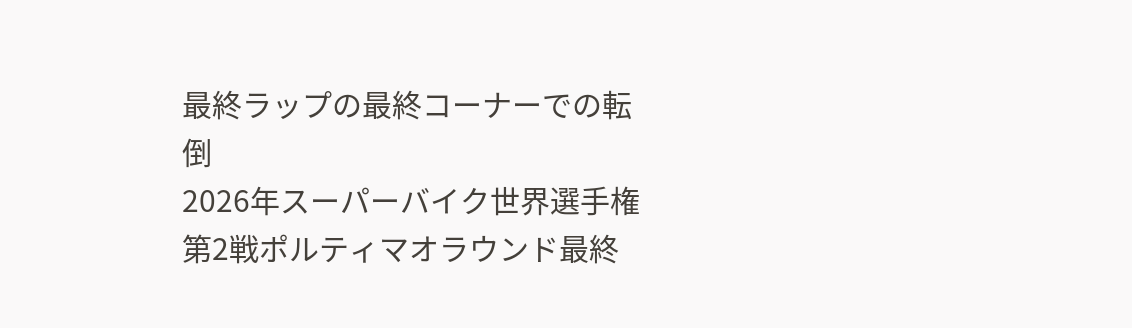最終ラップの最終コーナーでの転倒
2026年スーパーバイク世界選手権第2戦ポルティマオラウンド最終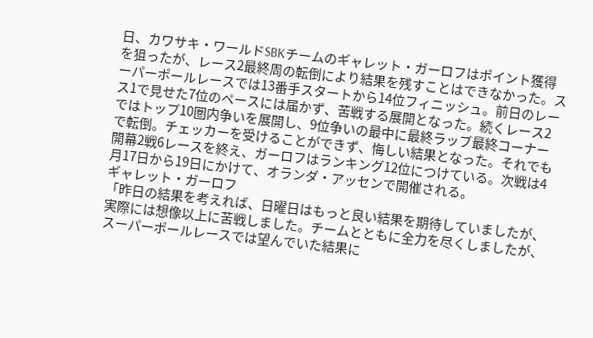日、カワサキ・ワールドSBKチームのギャレット・ガーロフはポイント獲得を狙ったが、レース2最終周の転倒により結果を残すことはできなかった。スーパーポールレースでは13番手スタートから14位フィニッシュ。前日のレース1で見せた7位のペースには届かず、苦戦する展開となった。続くレース2ではトップ10圏内争いを展開し、9位争いの最中に最終ラップ最終コーナーで転倒。チェッカーを受けることができず、悔しい結果となった。それでも開幕2戦6レースを終え、ガーロフはランキング12位につけている。次戦は4月17日から19日にかけて、オランダ・アッセンで開催される。
ギャレット・ガーロフ
「昨日の結果を考えれば、日曜日はもっと良い結果を期待していましたが、実際には想像以上に苦戦しました。チームとともに全力を尽くしましたが、スーパーポールレースでは望んでいた結果に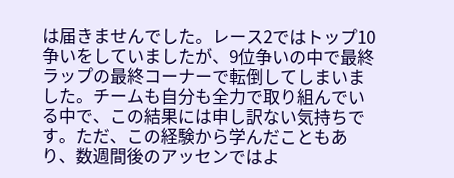は届きませんでした。レース2ではトップ10争いをしていましたが、9位争いの中で最終ラップの最終コーナーで転倒してしまいました。チームも自分も全力で取り組んでいる中で、この結果には申し訳ない気持ちです。ただ、この経験から学んだこともあり、数週間後のアッセンではよ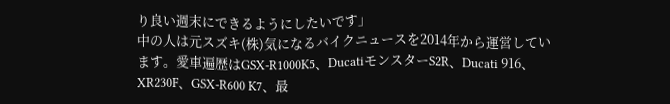り良い週末にできるようにしたいです」
中の人は元スズキ(株)気になるバイクニュースを2014年から運営しています。愛車遍歴はGSX-R1000K5、DucatiモンスターS2R、Ducati 916、XR230F、GSX-R600 K7、最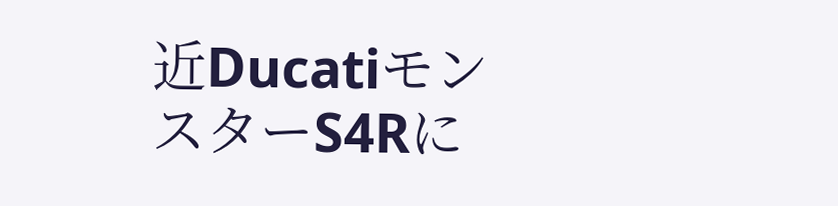近DucatiモンスターS4Rに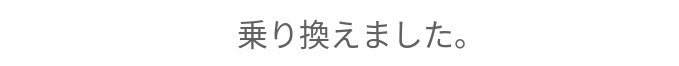乗り換えました。